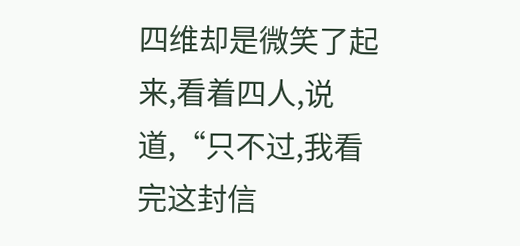四维却是微笑了起来,看着四人,说道,“只不过,我看完这封信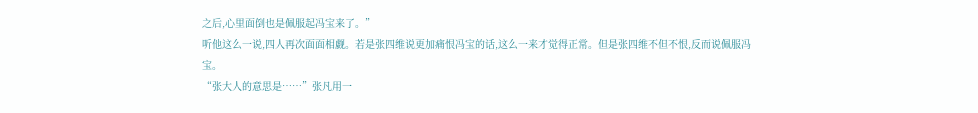之后,心里面倒也是佩服起冯宝来了。”
听他这么一说,四人再次面面相觑。若是张四维说更加痛恨冯宝的话,这么一来才觉得正常。但是张四维不但不恨,反而说佩服冯宝。
“张大人的意思是……”张凡用一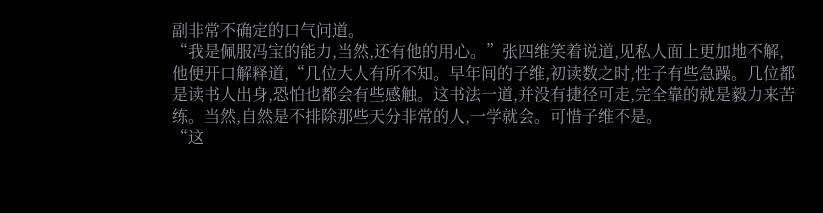副非常不确定的口气问道。
“我是佩服冯宝的能力,当然,还有他的用心。”张四维笑着说道,见私人面上更加地不解,他便开口解释道,“几位大人有所不知。早年间的子维,初读数之时,性子有些急躁。几位都是读书人出身,恐怕也都会有些感触。这书法一道,并没有捷径可走,完全靠的就是毅力来苦练。当然,自然是不排除那些天分非常的人,一学就会。可惜子维不是。
“这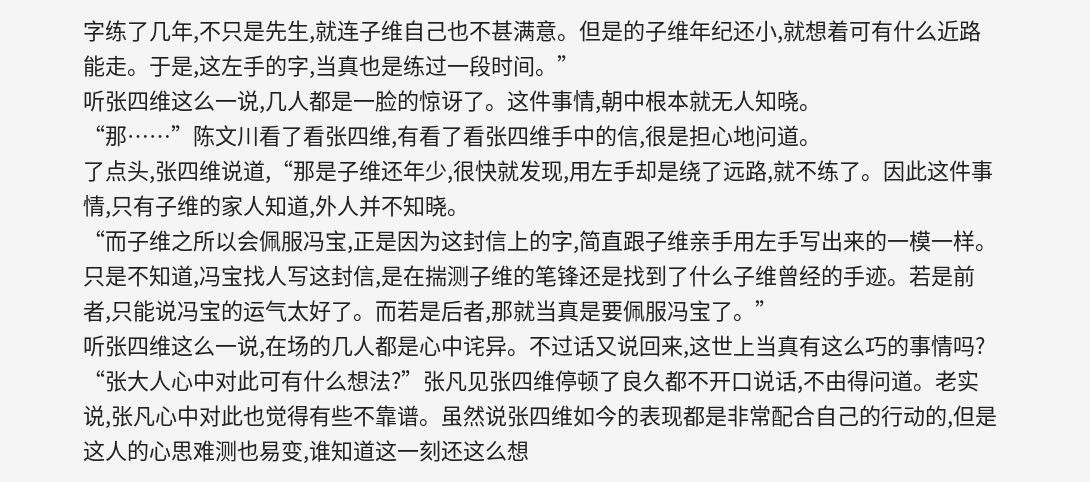字练了几年,不只是先生,就连子维自己也不甚满意。但是的子维年纪还小,就想着可有什么近路能走。于是,这左手的字,当真也是练过一段时间。”
听张四维这么一说,几人都是一脸的惊讶了。这件事情,朝中根本就无人知晓。
“那……”陈文川看了看张四维,有看了看张四维手中的信,很是担心地问道。
了点头,张四维说道,“那是子维还年少,很快就发现,用左手却是绕了远路,就不练了。因此这件事情,只有子维的家人知道,外人并不知晓。
“而子维之所以会佩服冯宝,正是因为这封信上的字,简直跟子维亲手用左手写出来的一模一样。只是不知道,冯宝找人写这封信,是在揣测子维的笔锋还是找到了什么子维曾经的手迹。若是前者,只能说冯宝的运气太好了。而若是后者,那就当真是要佩服冯宝了。”
听张四维这么一说,在场的几人都是心中诧异。不过话又说回来,这世上当真有这么巧的事情吗?
“张大人心中对此可有什么想法?”张凡见张四维停顿了良久都不开口说话,不由得问道。老实说,张凡心中对此也觉得有些不靠谱。虽然说张四维如今的表现都是非常配合自己的行动的,但是这人的心思难测也易变,谁知道这一刻还这么想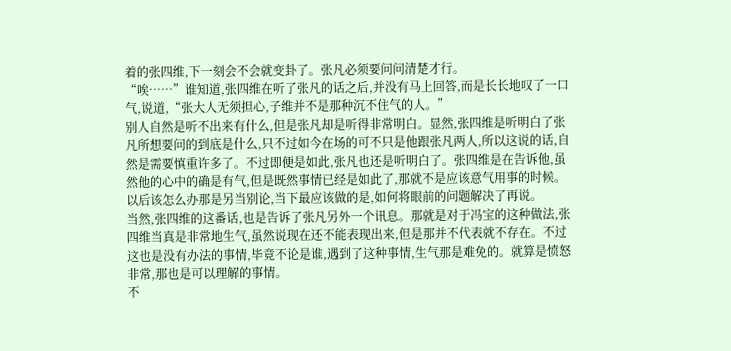着的张四维,下一刻会不会就变卦了。张凡必须要问问清楚才行。
“唉……”谁知道,张四维在听了张凡的话之后,并没有马上回答,而是长长地叹了一口气,说道,“张大人无须担心,子维并不是那种沉不住气的人。”
别人自然是听不出来有什么,但是张凡却是听得非常明白。显然,张四维是听明白了张凡所想要问的到底是什么,只不过如今在场的可不只是他跟张凡两人,所以这说的话,自然是需要慎重许多了。不过即便是如此,张凡也还是听明白了。张四维是在告诉他,虽然他的心中的确是有气,但是既然事情已经是如此了,那就不是应该意气用事的时候。以后该怎么办那是另当别论,当下最应该做的是,如何将眼前的问题解决了再说。
当然,张四维的这番话,也是告诉了张凡另外一个讯息。那就是对于冯宝的这种做法,张四维当真是非常地生气,虽然说现在还不能表现出来,但是那并不代表就不存在。不过这也是没有办法的事情,毕竟不论是谁,遇到了这种事情,生气那是难免的。就算是愤怒非常,那也是可以理解的事情。
不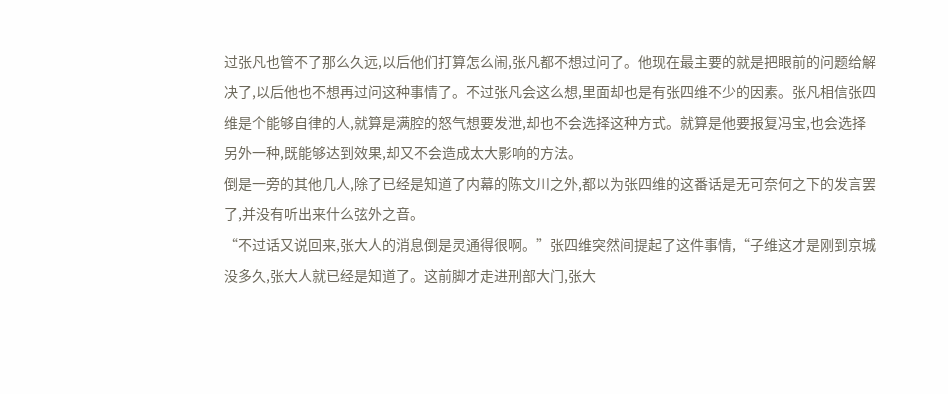过张凡也管不了那么久远,以后他们打算怎么闹,张凡都不想过问了。他现在最主要的就是把眼前的问题给解决了,以后他也不想再过问这种事情了。不过张凡会这么想,里面却也是有张四维不少的因素。张凡相信张四维是个能够自律的人,就算是满腔的怒气想要发泄,却也不会选择这种方式。就算是他要报复冯宝,也会选择另外一种,既能够达到效果,却又不会造成太大影响的方法。
倒是一旁的其他几人,除了已经是知道了内幕的陈文川之外,都以为张四维的这番话是无可奈何之下的发言罢了,并没有听出来什么弦外之音。
“不过话又说回来,张大人的消息倒是灵通得很啊。”张四维突然间提起了这件事情,“子维这才是刚到京城没多久,张大人就已经是知道了。这前脚才走进刑部大门,张大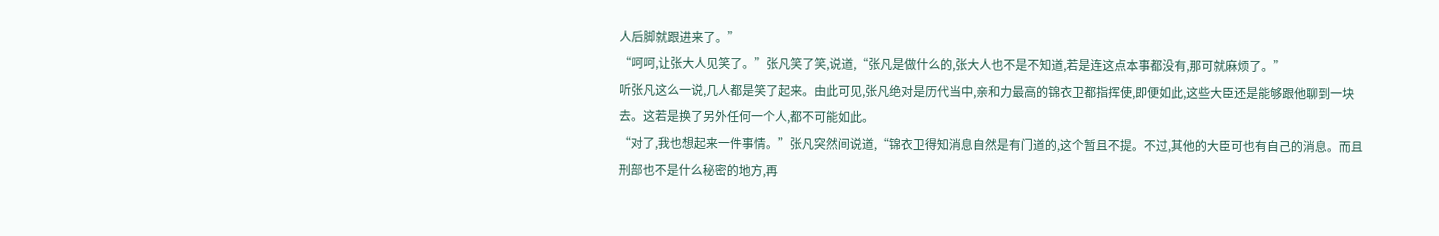人后脚就跟进来了。”
“呵呵,让张大人见笑了。”张凡笑了笑,说道,“张凡是做什么的,张大人也不是不知道,若是连这点本事都没有,那可就麻烦了。”
听张凡这么一说,几人都是笑了起来。由此可见,张凡绝对是历代当中,亲和力最高的锦衣卫都指挥使,即便如此,这些大臣还是能够跟他聊到一块去。这若是换了另外任何一个人,都不可能如此。
“对了,我也想起来一件事情。”张凡突然间说道,“锦衣卫得知消息自然是有门道的,这个暂且不提。不过,其他的大臣可也有自己的消息。而且刑部也不是什么秘密的地方,再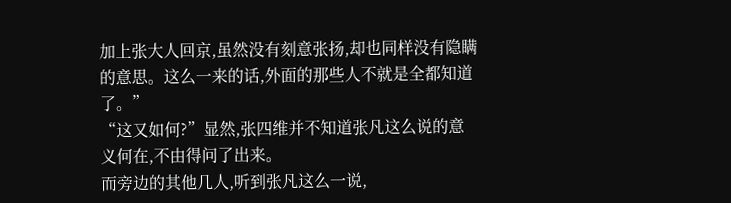加上张大人回京,虽然没有刻意张扬,却也同样没有隐瞒的意思。这么一来的话,外面的那些人不就是全都知道了。”
“这又如何?”显然,张四维并不知道张凡这么说的意义何在,不由得问了出来。
而旁边的其他几人,听到张凡这么一说,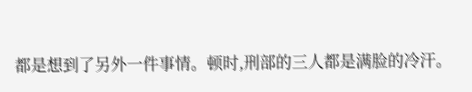都是想到了另外一件事情。顿时,刑部的三人都是满脸的冷汗。